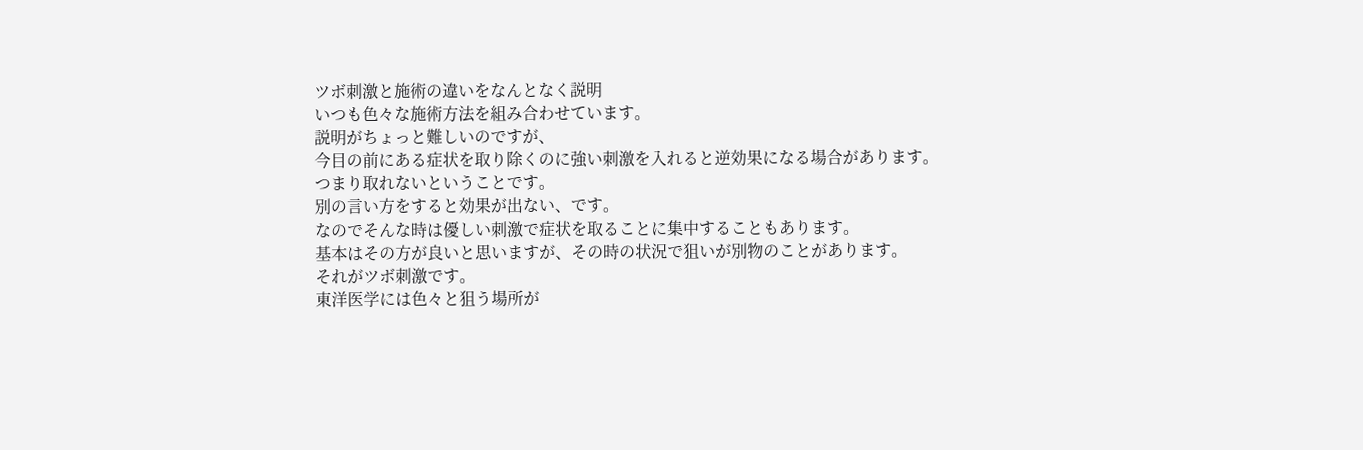ツボ刺激と施術の違いをなんとなく説明
いつも色々な施術方法を組み合わせています。
説明がちょっと難しいのですが、
今目の前にある症状を取り除くのに強い刺激を入れると逆効果になる場合があります。
つまり取れないということです。
別の言い方をすると効果が出ない、です。
なのでそんな時は優しい刺激で症状を取ることに集中することもあります。
基本はその方が良いと思いますが、その時の状況で狙いが別物のことがあります。
それがツボ刺激です。
東洋医学には色々と狙う場所が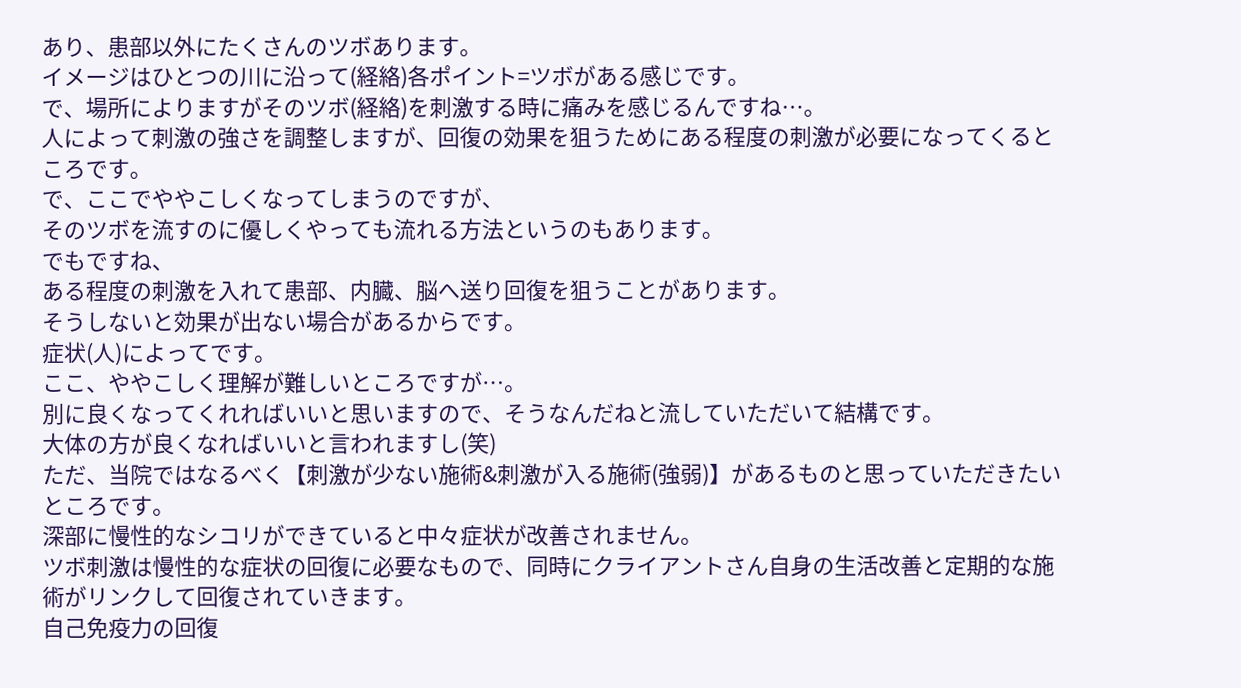あり、患部以外にたくさんのツボあります。
イメージはひとつの川に沿って(経絡)各ポイント=ツボがある感じです。
で、場所によりますがそのツボ(経絡)を刺激する時に痛みを感じるんですね…。
人によって刺激の強さを調整しますが、回復の効果を狙うためにある程度の刺激が必要になってくるところです。
で、ここでややこしくなってしまうのですが、
そのツボを流すのに優しくやっても流れる方法というのもあります。
でもですね、
ある程度の刺激を入れて患部、内臓、脳へ送り回復を狙うことがあります。
そうしないと効果が出ない場合があるからです。
症状(人)によってです。
ここ、ややこしく理解が難しいところですが…。
別に良くなってくれればいいと思いますので、そうなんだねと流していただいて結構です。
大体の方が良くなればいいと言われますし(笑)
ただ、当院ではなるべく【刺激が少ない施術&刺激が入る施術(強弱)】があるものと思っていただきたいところです。
深部に慢性的なシコリができていると中々症状が改善されません。
ツボ刺激は慢性的な症状の回復に必要なもので、同時にクライアントさん自身の生活改善と定期的な施術がリンクして回復されていきます。
自己免疫力の回復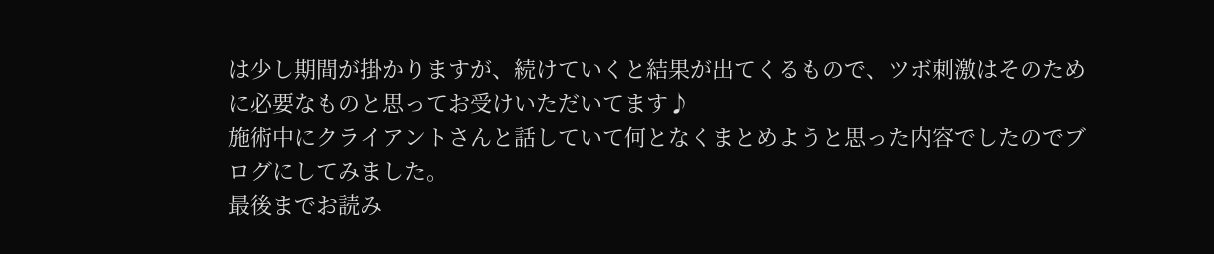は少し期間が掛かりますが、続けていくと結果が出てくるもので、ツボ刺激はそのために必要なものと思ってお受けいただいてます♪
施術中にクライアントさんと話していて何となくまとめようと思った内容でしたのでブログにしてみました。
最後までお読み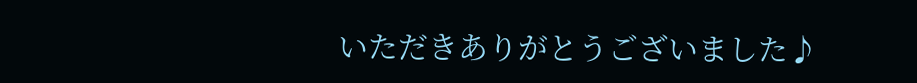いただきありがとうございました♪